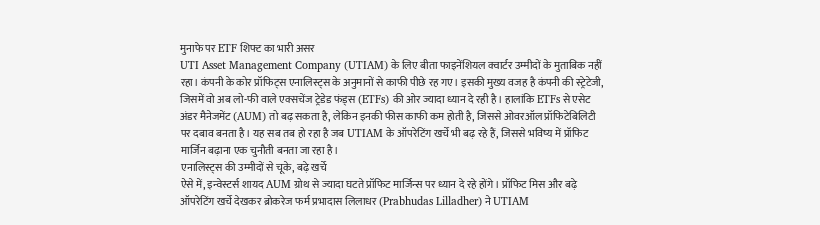मुनाफे पर ETF शिफ्ट का भारी असर
UTI Asset Management Company (UTIAM) के लिए बीता फाइनेंशियल क्वार्टर उम्मीदों के मुताबिक नहीं रहा। कंपनी के कोर प्रॉफिट्स एनालिस्ट्स के अनुमानों से काफी पीछे रह गए। इसकी मुख्य वजह है कंपनी की स्ट्रेटेजी, जिसमें वो अब लो-फी वाले एक्सचेंज ट्रेडेड फंड्स (ETFs) की ओर ज्यादा ध्यान दे रही है। हालांकि ETFs से एसेट अंडर मैनेजमेंट (AUM) तो बढ़ सकता है, लेकिन इनकी फीस काफी कम होती है, जिससे ओवरऑल प्रॉफिटेबिलिटी पर दबाव बनता है। यह सब तब हो रहा है जब UTIAM के ऑपरेटिंग खर्चे भी बढ़ रहे हैं, जिससे भविष्य में प्रॉफिट मार्जिन बढ़ाना एक चुनौती बनता जा रहा है।
एनालिस्ट्स की उम्मीदों से चूके, बढ़े खर्चे
ऐसे में, इन्वेस्टर्स शायद AUM ग्रोथ से ज्यादा घटते प्रॉफिट मार्जिन्स पर ध्यान दे रहे होंगे। प्रॉफिट मिस और बढ़े ऑपरेटिंग खर्चे देखकर ब्रोकरेज फर्म प्रभादास लिलाधर (Prabhudas Lilladher) ने UTIAM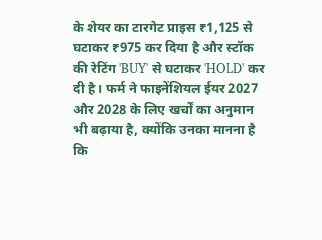के शेयर का टारगेट प्राइस ₹1,125 से घटाकर ₹975 कर दिया है और स्टॉक की रेटिंग 'BUY' से घटाकर 'HOLD' कर दी है। फर्म ने फाइनेंशियल ईयर 2027 और 2028 के लिए खर्चों का अनुमान भी बढ़ाया है, क्योंकि उनका मानना है कि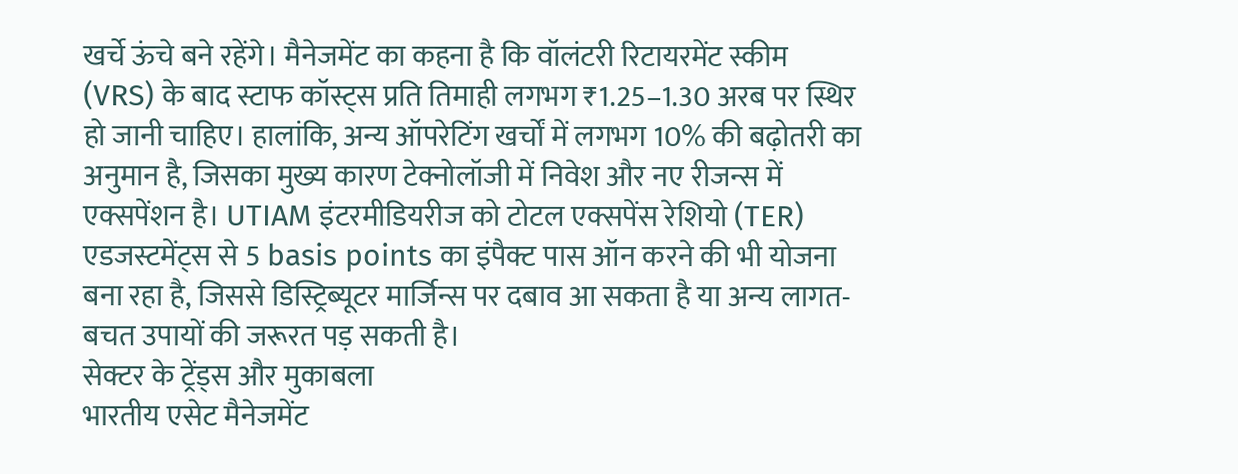खर्चे ऊंचे बने रहेंगे। मैनेजमेंट का कहना है कि वॉलंटरी रिटायरमेंट स्कीम (VRS) के बाद स्टाफ कॉस्ट्स प्रति तिमाही लगभग ₹1.25–1.30 अरब पर स्थिर हो जानी चाहिए। हालांकि, अन्य ऑपरेटिंग खर्चों में लगभग 10% की बढ़ोतरी का अनुमान है, जिसका मुख्य कारण टेक्नोलॉजी में निवेश और नए रीजन्स में एक्सपेंशन है। UTIAM इंटरमीडियरीज को टोटल एक्सपेंस रेशियो (TER) एडजस्टमेंट्स से 5 basis points का इंपैक्ट पास ऑन करने की भी योजना बना रहा है, जिससे डिस्ट्रिब्यूटर मार्जिन्स पर दबाव आ सकता है या अन्य लागत-बचत उपायों की जरूरत पड़ सकती है।
सेक्टर के ट्रेंड्स और मुकाबला
भारतीय एसेट मैनेजमेंट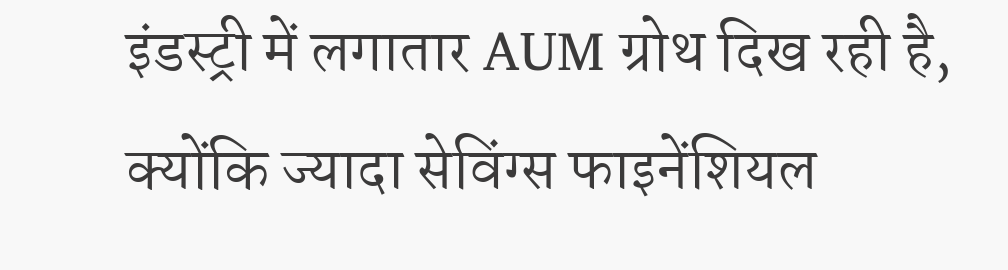इंडस्ट्री में लगातार AUM ग्रोथ दिख रही है, क्योंकि ज्यादा सेविंग्स फाइनेंशियल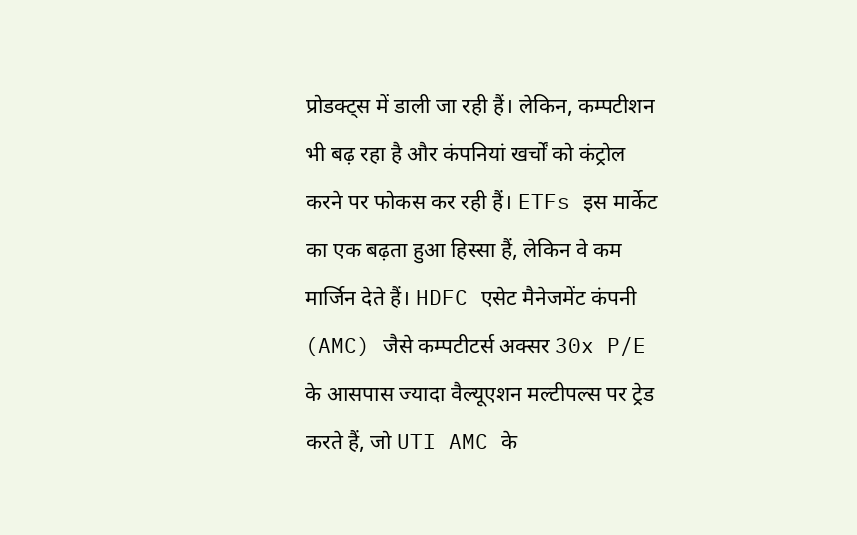प्रोडक्ट्स में डाली जा रही हैं। लेकिन, कम्पटीशन भी बढ़ रहा है और कंपनियां खर्चों को कंट्रोल करने पर फोकस कर रही हैं। ETFs इस मार्केट का एक बढ़ता हुआ हिस्सा हैं, लेकिन वे कम मार्जिन देते हैं। HDFC एसेट मैनेजमेंट कंपनी (AMC) जैसे कम्पटीटर्स अक्सर 30x P/E के आसपास ज्यादा वैल्यूएशन मल्टीपल्स पर ट्रेड करते हैं, जो UTI AMC के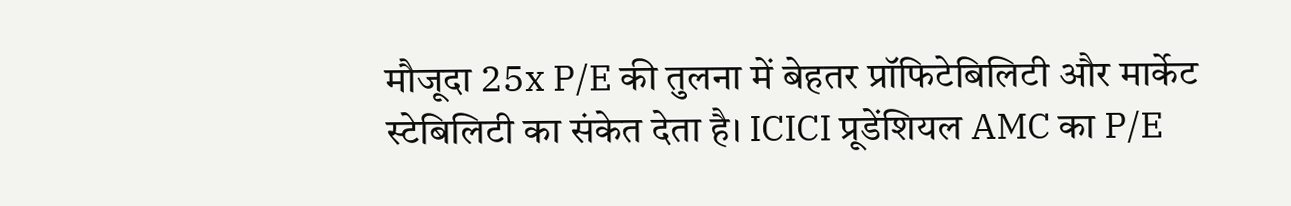मौजूदा 25x P/E की तुलना में बेहतर प्रॉफिटेबिलिटी और मार्केट स्टेबिलिटी का संकेत देता है। ICICI प्रूडेंशियल AMC का P/E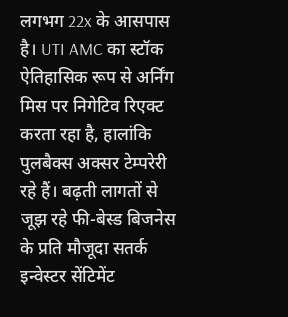लगभग 22x के आसपास है। UTI AMC का स्टॉक ऐतिहासिक रूप से अर्निंग मिस पर निगेटिव रिएक्ट करता रहा है, हालांकि पुलबैक्स अक्सर टेम्परेरी रहे हैं। बढ़ती लागतों से जूझ रहे फी-बेस्ड बिजनेस के प्रति मौजूदा सतर्क इन्वेस्टर सेंटिमेंट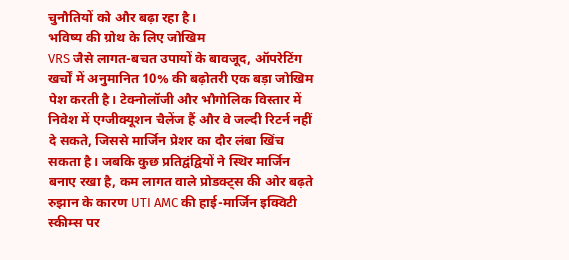चुनौतियों को और बढ़ा रहा है।
भविष्य की ग्रोथ के लिए जोखिम
VRS जैसे लागत-बचत उपायों के बावजूद, ऑपरेटिंग खर्चों में अनुमानित 10% की बढ़ोतरी एक बड़ा जोखिम पेश करती है। टेक्नोलॉजी और भौगोलिक विस्तार में निवेश में एग्जीक्यूशन चैलेंज हैं और वे जल्दी रिटर्न नहीं दे सकते, जिससे मार्जिन प्रेशर का दौर लंबा खिंच सकता है। जबकि कुछ प्रतिद्वंद्वियों ने स्थिर मार्जिन बनाए रखा है, कम लागत वाले प्रोडक्ट्स की ओर बढ़ते रुझान के कारण UTI AMC की हाई-मार्जिन इक्विटी स्कीम्स पर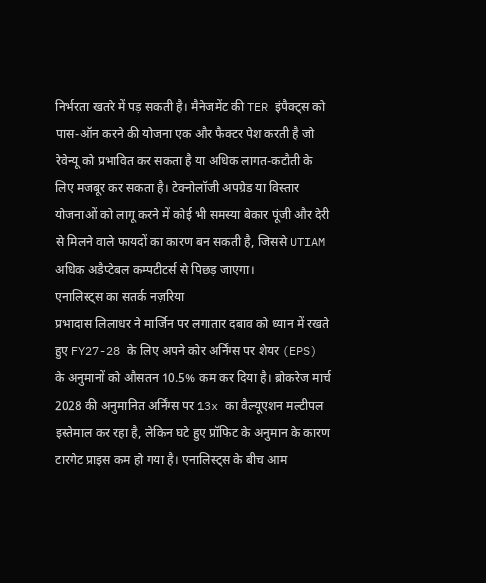निर्भरता खतरे में पड़ सकती है। मैनेजमेंट की TER इंपैक्ट्स को पास-ऑन करने की योजना एक और फैक्टर पेश करती है जो रेवेन्यू को प्रभावित कर सकता है या अधिक लागत-कटौती के लिए मजबूर कर सकता है। टेक्नोलॉजी अपग्रेड या विस्तार योजनाओं को लागू करने में कोई भी समस्या बेकार पूंजी और देरी से मिलने वाले फायदों का कारण बन सकती है, जिससे UTIAM अधिक अडैप्टेबल कम्पटीटर्स से पिछड़ जाएगा।
एनालिस्ट्स का सतर्क नज़रिया
प्रभादास लिलाधर ने मार्जिन पर लगातार दबाव को ध्यान में रखते हुए FY27-28 के लिए अपने कोर अर्निंग्स पर शेयर (EPS) के अनुमानों को औसतन 10.5% कम कर दिया है। ब्रोकरेज मार्च 2028 की अनुमानित अर्निंग्स पर 13x का वैल्यूएशन मल्टीपल इस्तेमाल कर रहा है, लेकिन घटे हुए प्रॉफिट के अनुमान के कारण टारगेट प्राइस कम हो गया है। एनालिस्ट्स के बीच आम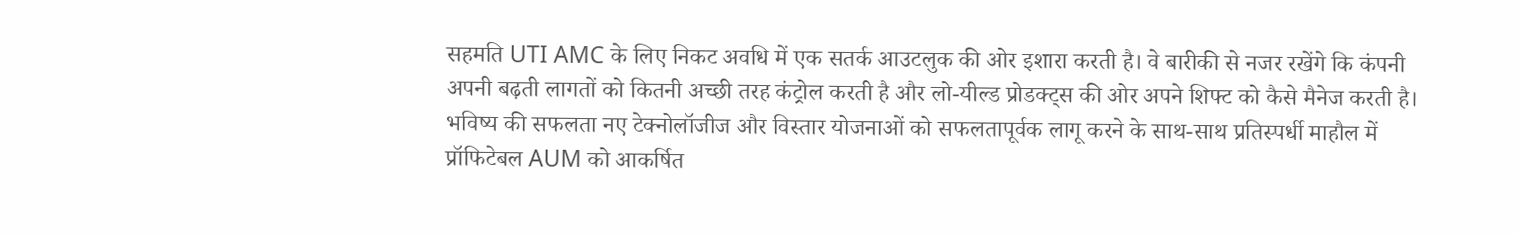सहमति UTI AMC के लिए निकट अवधि में एक सतर्क आउटलुक की ओर इशारा करती है। वे बारीकी से नजर रखेंगे कि कंपनी अपनी बढ़ती लागतों को कितनी अच्छी तरह कंट्रोल करती है और लो-यील्ड प्रोडक्ट्स की ओर अपने शिफ्ट को कैसे मैनेज करती है। भविष्य की सफलता नए टेक्नोलॉजीज और विस्तार योजनाओं को सफलतापूर्वक लागू करने के साथ-साथ प्रतिस्पर्धी माहौल में प्रॉफिटेबल AUM को आकर्षित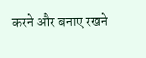करने और बनाए रखने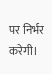पर निर्भर करेगी।